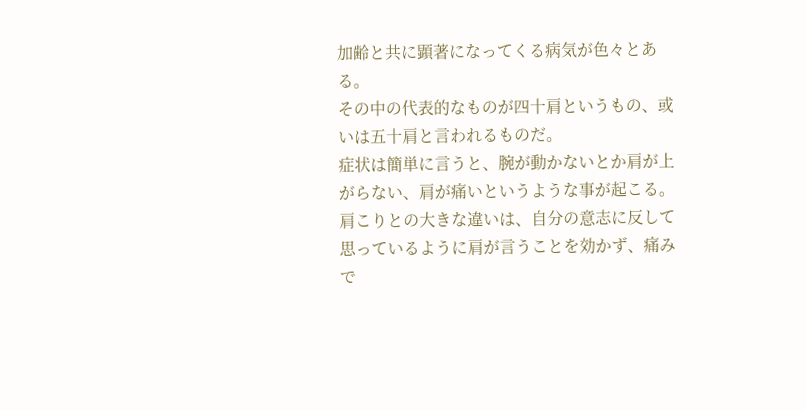加齢と共に顕著になってくる病気が色々とある。
その中の代表的なものが四十肩というもの、或いは五十肩と言われるものだ。
症状は簡単に言うと、腕が動かないとか肩が上がらない、肩が痛いというような事が起こる。
肩こりとの大きな違いは、自分の意志に反して思っているように肩が言うことを効かず、痛みで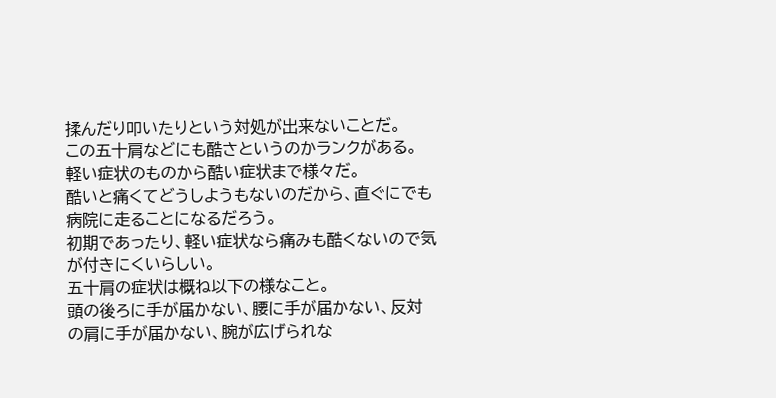揉んだり叩いたりという対処が出来ないことだ。
この五十肩などにも酷さというのかランクがある。
軽い症状のものから酷い症状まで様々だ。
酷いと痛くてどうしようもないのだから、直ぐにでも病院に走ることになるだろう。
初期であったり、軽い症状なら痛みも酷くないので気が付きにくいらしい。
五十肩の症状は概ね以下の様なこと。
頭の後ろに手が届かない、腰に手が届かない、反対の肩に手が届かない、腕が広げられな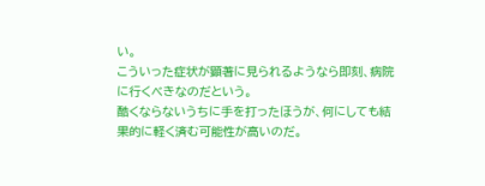い。
こういった症状が顕著に見られるようなら即刻、病院に行くべきなのだという。
酷くならないうちに手を打ったほうが、何にしても結果的に軽く済む可能性が高いのだ。